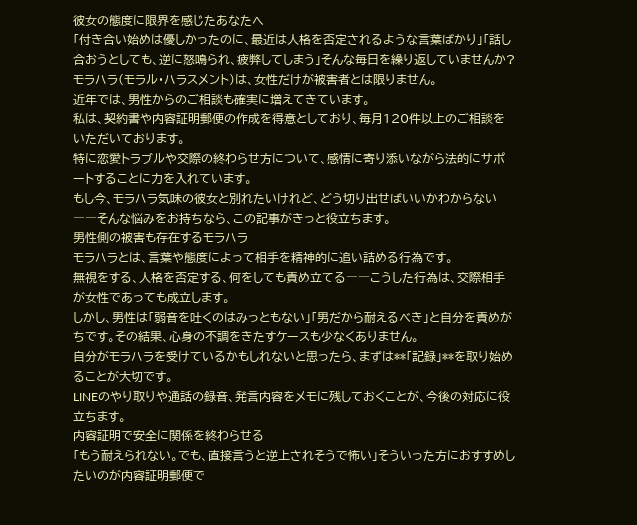彼女の態度に限界を感じたあなたへ
「付き合い始めは優しかったのに、最近は人格を否定されるような言葉ばかり」「話し合おうとしても、逆に怒鳴られ、疲弊してしまう」そんな毎日を繰り返していませんか?
モラハラ(モラル・ハラスメント)は、女性だけが被害者とは限りません。
近年では、男性からのご相談も確実に増えてきています。
私は、契約書や内容証明郵便の作成を得意としており、毎月120件以上のご相談をいただいております。
特に恋愛トラブルや交際の終わらせ方について、感情に寄り添いながら法的にサポートすることに力を入れています。
もし今、モラハラ気味の彼女と別れたいけれど、どう切り出せばいいかわからない――そんな悩みをお持ちなら、この記事がきっと役立ちます。
男性側の被害も存在するモラハラ
モラハラとは、言葉や態度によって相手を精神的に追い詰める行為です。
無視をする、人格を否定する、何をしても責め立てる――こうした行為は、交際相手が女性であっても成立します。
しかし、男性は「弱音を吐くのはみっともない」「男だから耐えるべき」と自分を責めがちです。その結果、心身の不調をきたすケースも少なくありません。
自分がモラハラを受けているかもしれないと思ったら、まずは**「記録」**を取り始めることが大切です。
LINEのやり取りや通話の録音、発言内容をメモに残しておくことが、今後の対応に役立ちます。
内容証明で安全に関係を終わらせる
「もう耐えられない。でも、直接言うと逆上されそうで怖い」そういった方におすすめしたいのが内容証明郵便で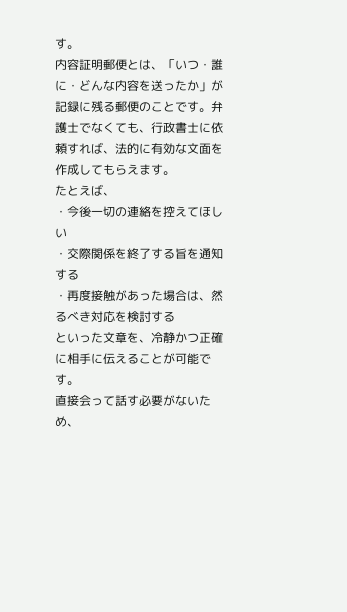す。
内容証明郵便とは、「いつ・誰に・どんな内容を送ったか」が記録に残る郵便のことです。弁護士でなくても、行政書士に依頼すれば、法的に有効な文面を作成してもらえます。
たとえば、
・今後一切の連絡を控えてほしい
・交際関係を終了する旨を通知する
・再度接触があった場合は、然るべき対応を検討する
といった文章を、冷静かつ正確に相手に伝えることが可能です。
直接会って話す必要がないため、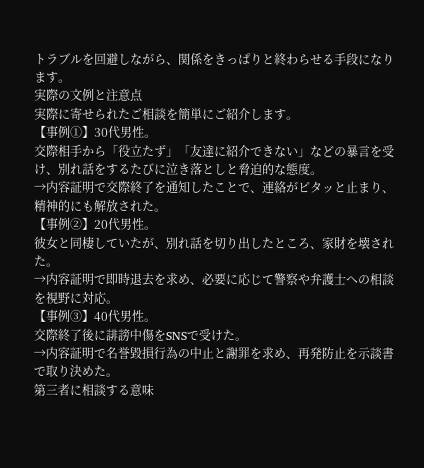トラブルを回避しながら、関係をきっぱりと終わらせる手段になります。
実際の文例と注意点
実際に寄せられたご相談を簡単にご紹介します。
【事例①】30代男性。
交際相手から「役立たず」「友達に紹介できない」などの暴言を受け、別れ話をするたびに泣き落としと脅迫的な態度。
→内容証明で交際終了を通知したことで、連絡がピタッと止まり、精神的にも解放された。
【事例②】20代男性。
彼女と同棲していたが、別れ話を切り出したところ、家財を壊された。
→内容証明で即時退去を求め、必要に応じて警察や弁護士への相談を視野に対応。
【事例③】40代男性。
交際終了後に誹謗中傷をSNSで受けた。
→内容証明で名誉毀損行為の中止と謝罪を求め、再発防止を示談書で取り決めた。
第三者に相談する意味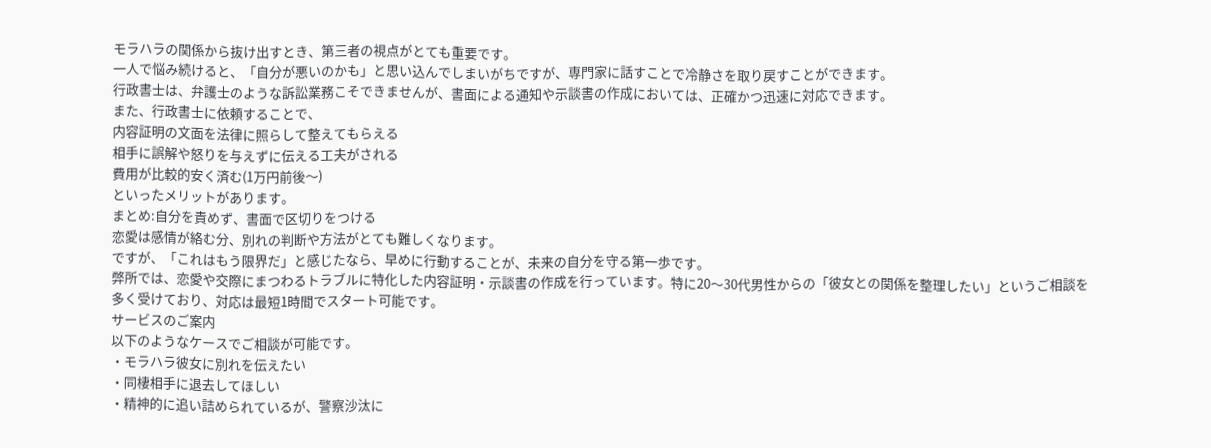モラハラの関係から抜け出すとき、第三者の視点がとても重要です。
一人で悩み続けると、「自分が悪いのかも」と思い込んでしまいがちですが、専門家に話すことで冷静さを取り戻すことができます。
行政書士は、弁護士のような訴訟業務こそできませんが、書面による通知や示談書の作成においては、正確かつ迅速に対応できます。
また、行政書士に依頼することで、
内容証明の文面を法律に照らして整えてもらえる
相手に誤解や怒りを与えずに伝える工夫がされる
費用が比較的安く済む(1万円前後〜)
といったメリットがあります。
まとめ:自分を責めず、書面で区切りをつける
恋愛は感情が絡む分、別れの判断や方法がとても難しくなります。
ですが、「これはもう限界だ」と感じたなら、早めに行動することが、未来の自分を守る第一歩です。
弊所では、恋愛や交際にまつわるトラブルに特化した内容証明・示談書の作成を行っています。特に20〜30代男性からの「彼女との関係を整理したい」というご相談を多く受けており、対応は最短1時間でスタート可能です。
サービスのご案内
以下のようなケースでご相談が可能です。
・モラハラ彼女に別れを伝えたい
・同棲相手に退去してほしい
・精神的に追い詰められているが、警察沙汰に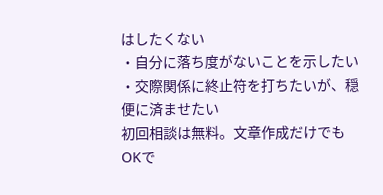はしたくない
・自分に落ち度がないことを示したい
・交際関係に終止符を打ちたいが、穏便に済ませたい
初回相談は無料。文章作成だけでもOKで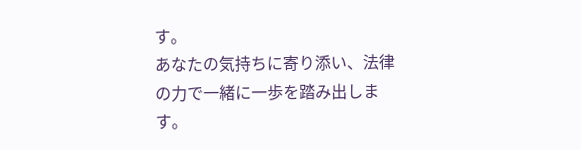す。
あなたの気持ちに寄り添い、法律の力で一緒に一歩を踏み出します。